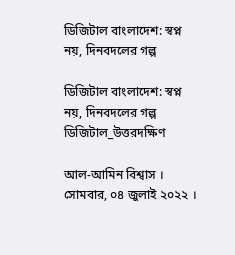ডিজিটাল বাংলাদেশ: স্বপ্ন নয়, দিনবদলের গল্প

ডিজিটাল বাংলাদেশ: স্বপ্ন নয়, দিনবদলের গল্প
ডিজিটাল_উত্তরদক্ষিণ

আল-আমিন বিশ্বাস । সোমবার, ০৪ জুলাই ২০২২ ।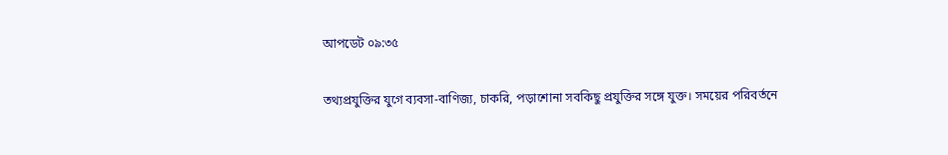আপডেট ০৯:৩৫

তথ্যপ্রযুক্তির যুগে ব্যবসা-বাণিজ্য, চাকরি, পড়াশোনা সবকিছু প্রযুক্তির সঙ্গে যুক্ত। সময়ের পরিবর্তনে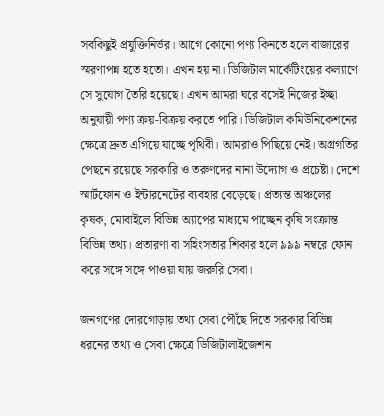সবকিছুই প্রযুক্তিনির্ভর। আগে কোনো পণ্য কিনতে হলে বাজারের স্মরণাপন্ন হতে হতো। এখন হয় না। ডিজিটাল মার্কেটিংয়ের কল্যাণে সে সুযোগ তৈরি হয়েছে। এখন আমরা ঘরে বসেই নিজের ইচ্ছা অনুযায়ী পণ্য ক্রয়-বিক্রয় করতে পারি। ডিজিটাল কমিউনিকেশনের ক্ষেত্রে দ্রুত এগিয়ে যাচ্ছে পৃথিবী। আমরাও পিছিয়ে নেই। অগ্রগতির পেছনে রয়েছে সরকারি ও তরুণদের নানা উদ্যোগ ও প্রচেষ্টা। দেশে স্মার্টফোন ও ইন্টারনেটের ব্যবহার বেড়েছে। প্রত্যন্ত অঞ্চলের কৃষক, মোবাইলে বিভিন্ন অ্যাপের মাধ্যমে পাচ্ছেন কৃষি সংক্রান্ত বিভিন্ন তথ্য। প্রতারণা বা সহিংসতার শিকার হলে ৯৯৯ নম্বরে ফোন করে সঙ্গে সঙ্গে পাওয়া যায় জরুরি সেবা।

জনগণের দোরগোড়ায় তথ্য সেবা পৌঁছে দিতে সরকার বিভিন্ন ধরনের তথ্য ও সেবা ক্ষেত্রে ডিজিটালাইজেশন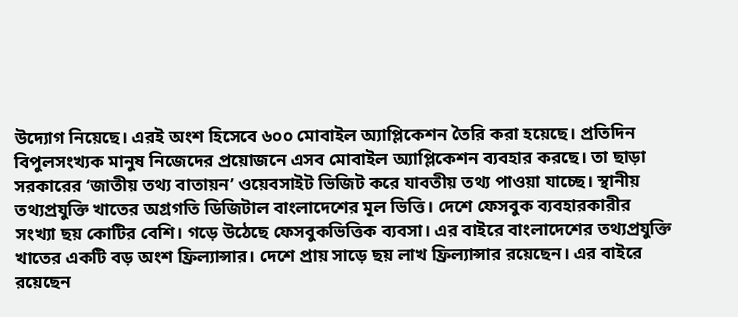উদ্যোগ নিয়েছে। এরই অংশ হিসেবে ৬০০ মোবাইল অ্যাপ্লিকেশন তৈরি করা হয়েছে। প্রতিদিন বিপুলসংখ্যক মানুষ নিজেদের প্রয়োজনে এসব মোবাইল অ্যাপ্লিকেশন ব্যবহার করছে। তা ছাড়া সরকারের ‘জাতীয় তথ্য বাতায়ন’ ওয়েবসাইট ভিজিট করে যাবতীয় তথ্য পাওয়া যাচ্ছে। স্থানীয় তথ্যপ্রযুক্তি খাতের অগ্রগতি ডিজিটাল বাংলাদেশের মূল ভিত্তি। দেশে ফেসবুক ব্যবহারকারীর সংখ্যা ছয় কোটির বেশি। গড়ে উঠেছে ফেসবুকভিত্তিক ব্যবসা। এর বাইরে বাংলাদেশের তথ্যপ্রযুক্তি খাতের একটি বড় অংশ ফ্রিল্যান্সার। দেশে প্রায় সাড়ে ছয় লাখ ফ্রিল্যান্সার রয়েছেন। এর বাইরে রয়েছেন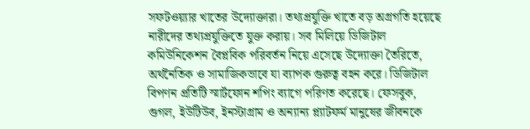সফটওয়্যার খাতের উদ্যোক্তারা। তথ্যপ্রযুক্তি খাতে বড় অগ্রগতি হয়েছে নারীদের তথ্যপ্রযুক্তিতে যুক্ত করায়। সব মিলিয়ে ডিজিটাল কমিউনিকেশন বৈপ্লবিক পরিবর্তন নিয়ে এসেছে উদ্যোক্তা তৈরিতে, অর্থনৈতিক ও সামাজিকভাবে যা ব্যাপক গুরুত্ব বহন করে। ডিজিটাল বিপণন প্রতিটি স্মার্টফোন শপিং ব্যাগে পরিণত করেছে। ফেসবুক, গুগল, ইউটিউব, ইনস্টাগ্রাম ও অন্যান্য প্ল্যাটফর্ম মানুষের জীবনকে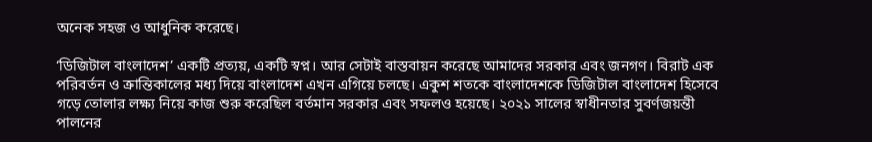অনেক সহজ ও আধুনিক করেছে।

‘ডিজিটাল বাংলাদেশ’ একটি প্রত্যয়, একটি স্বপ্ন। আর সেটাই বাস্তবায়ন করেছে আমাদের সরকার এবং জনগণ। বিরাট এক পরিবর্তন ও ক্রান্তিকালের মধ্য দিয়ে বাংলাদেশ এখন এগিয়ে চলছে। একুশ শতকে বাংলাদেশকে ডিজিটাল বাংলাদেশ হিসেবে গড়ে তোলার লক্ষ্য নিয়ে কাজ শুরু করেছিল বর্তমান সরকার এবং সফলও হয়েছে। ২০২১ সালের স্বাধীনতার সুবর্ণজয়ন্তী পালনের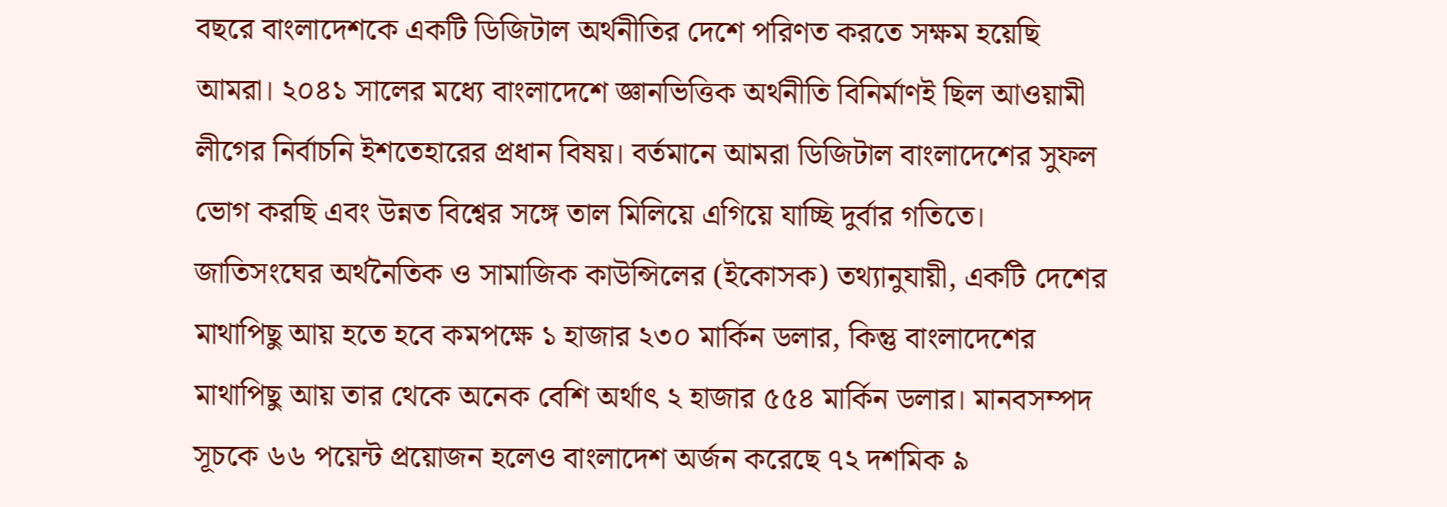বছরে বাংলাদেশকে একটি ডিজিটাল অর্থনীতির দেশে পরিণত করতে সক্ষম হয়েছি আমরা। ২০৪১ সালের মধ্যে বাংলাদেশে জ্ঞানভিত্তিক অর্থনীতি বিনির্মাণই ছিল আওয়ামী লীগের নির্বাচনি ইশতেহারের প্রধান বিষয়। বর্তমানে আমরা ডিজিটাল বাংলাদেশের সুফল ভোগ করছি এবং উন্নত বিশ্বের সঙ্গে তাল মিলিয়ে এগিয়ে যাচ্ছি দুর্বার গতিতে। জাতিসংঘের অর্থনৈতিক ও সামাজিক কাউন্সিলের (ইকোসক) তথ্যানুযায়ী, একটি দেশের মাথাপিছু আয় হতে হবে কমপক্ষে ১ হাজার ২৩০ মার্কিন ডলার, কিন্তু বাংলাদেশের মাথাপিছু আয় তার থেকে অনেক বেশি অর্থাৎ ২ হাজার ৫৫৪ মার্কিন ডলার। মানবসম্পদ সূচকে ৬৬ পয়েন্ট প্রয়োজন হলেও বাংলাদেশ অর্জন করেছে ৭২ দশমিক ৯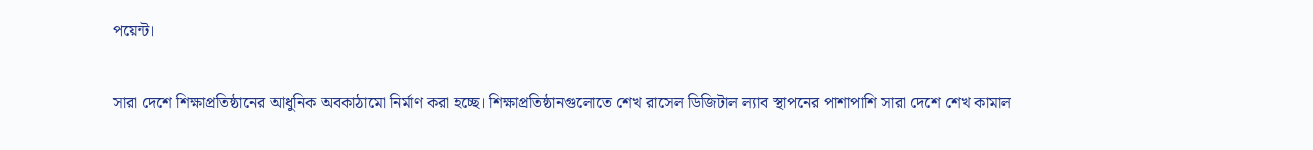পয়েন্ট।

সারা দেশে শিক্ষাপ্রতিষ্ঠানের আধুনিক অবকাঠামো নির্মাণ করা হচ্ছে। শিক্ষাপ্রতিষ্ঠানগুলোতে শেখ রাসেল ডিজিটাল ল্যাব স্থাপনের পাশাপাশি সারা দেশে শেখ কামাল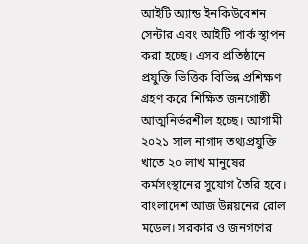আইটি অ্যান্ড ইনকিউবেশন সেন্টার এবং আইটি পার্ক স্থাপন করা হচ্ছে। এসব প্রতিষ্ঠানে প্রযুক্তি ভিত্তিক বিভিন্ন প্রশিক্ষণ গ্রহণ করে শিক্ষিত জনগোষ্ঠী আত্মনির্ভরশীল হচ্ছে। আগামী ২০২১ সাল নাগাদ তথ্যপ্রযুক্তি খাতে ২০ লাখ মানুষের কর্মসংস্থানের সুযোগ তৈরি হবে। বাংলাদেশ আজ উন্নয়নের রোল মডেল। সরকার ও জনগণের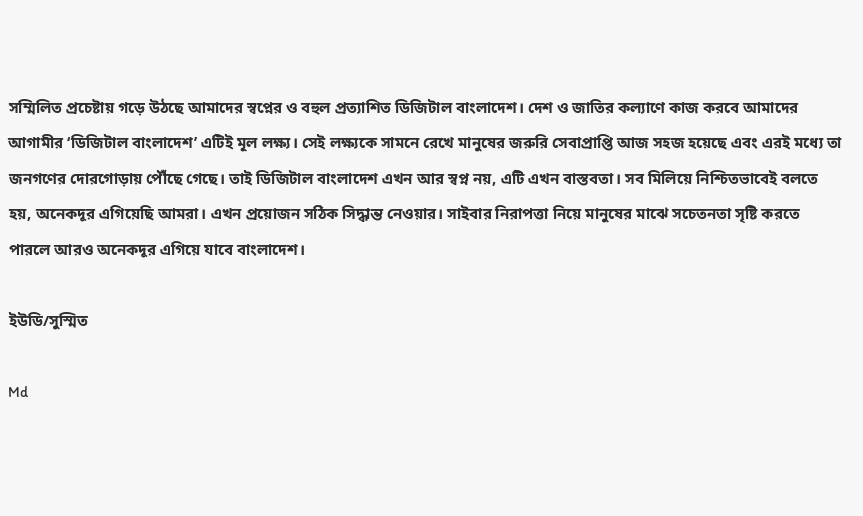সম্মিলিত প্রচেষ্টায় গড়ে উঠছে আমাদের স্বপ্নের ও বহুল প্রত্যাশিত ডিজিটাল বাংলাদেশ। দেশ ও জাতির কল্যাণে কাজ করবে আমাদের আগামীর ‘ডিজিটাল বাংলাদেশ’ এটিই মূল লক্ষ্য। সেই লক্ষ্যকে সামনে রেখে মানুষের জরুরি সেবাপ্রাপ্তি আজ সহজ হয়েছে এবং এরই মধ্যে তা জনগণের দোরগোড়ায় পৌঁছে গেছে। তাই ডিজিটাল বাংলাদেশ এখন আর স্বপ্ন নয়, এটি এখন বাস্তবতা। সব মিলিয়ে নিশ্চিতভাবেই বলতে হয়, অনেকদূর এগিয়েছি আমরা। এখন প্রয়োজন সঠিক সিদ্ধান্ত নেওয়ার। সাইবার নিরাপত্তা নিয়ে মানুষের মাঝে সচেতনতা সৃষ্টি করতে পারলে আরও অনেকদূর এগিয়ে যাবে বাংলাদেশ।

ইউডি/সুস্মিত

Md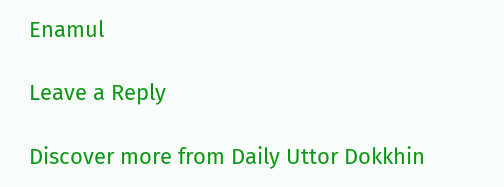Enamul

Leave a Reply

Discover more from Daily Uttor Dokkhin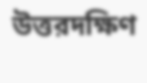উত্তরদক্ষিণ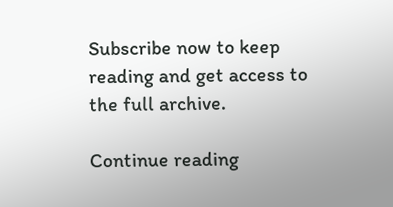Subscribe now to keep reading and get access to the full archive.

Continue reading